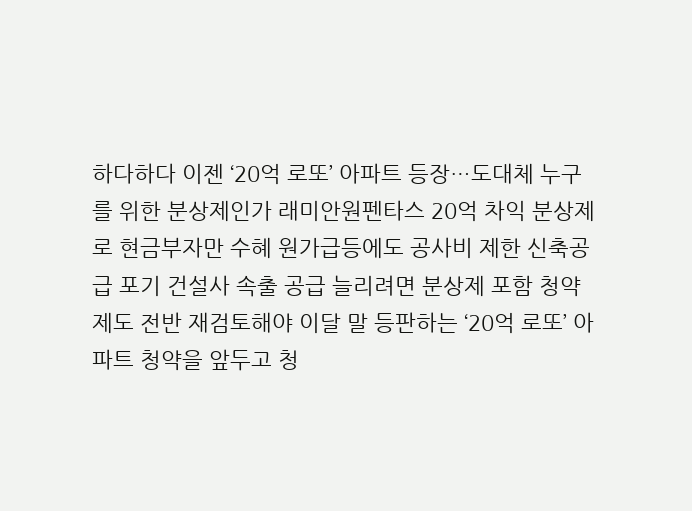하다하다 이젠 ‘20억 로또’ 아파트 등장…도대체 누구를 위한 분상제인가 래미안원펜타스 20억 차익 분상제로 현금부자만 수혜 원가급등에도 공사비 제한 신축공급 포기 건설사 속출 공급 늘리려면 분상제 포함 청약제도 전반 재검토해야 이달 말 등판하는 ‘20억 로또’ 아파트 청약을 앞두고 청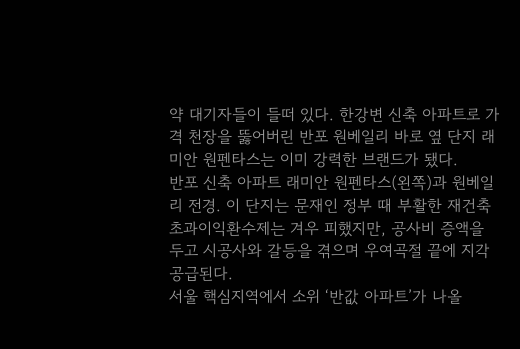약 대기자들이 들떠 있다. 한강변 신축 아파트로 가격 천장을 뚫어버린 반포 원베일리 바로 옆 단지 래미안 원펜타스는 이미 강력한 브랜드가 됐다.
반포 신축 아파트 래미안 원펜타스(왼쪽)과 원베일리 전경. 이 단지는 문재인 정부 때 부활한 재건축초과이익환수제는 겨우 피했지만, 공사비 증액을 두고 시공사와 갈등을 겪으며 우여곡절 끝에 지각 공급된다.
서울 핵심지역에서 소위 ‘반값 아파트’가 나올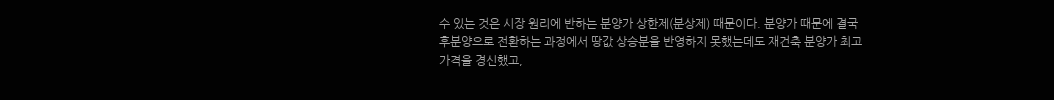수 있는 것은 시장 원리에 반하는 분양가 상한제(분상제) 때문이다. 분양가 때문에 결국 후분양으로 전환하는 과정에서 땅값 상승분을 반영하지 못했는데도 재건축 분양가 최고가격을 경신했고,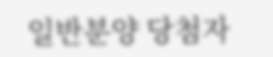일반분양 당첨자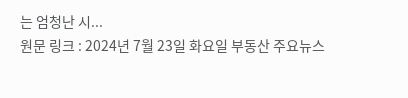는 엄청난 시...
원문 링크 : 2024년 7월 23일 화요일 부동산 주요뉴스